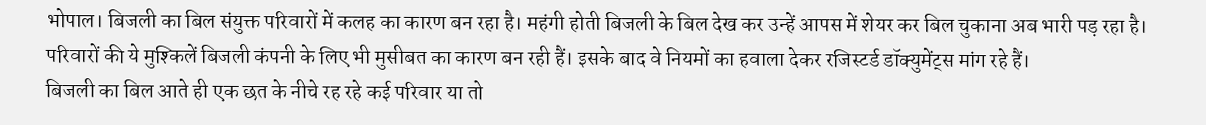भोपाल। बिजली का बिल संयुक्त परिवारों में कलह का कारण बन रहा है। महंगी होती बिजली के बिल देख कर उन्हें आपस में शेयर कर बिल चुकाना अब भारी पड़ रहा है। परिवारों की ये मुश्किलें बिजली कंपनी के लिए भी मुसीबत का कारण बन रही हैं। इसके बाद वे नियमों का हवाला देकर रजिस्टर्ड डॉक्युमेंट्स मांग रहे हैं।
बिजली का बिल आते ही एक छत के नीचे रह रहे कई परिवार या तो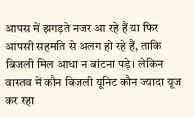आपस में झगड़ते नजर आ रहे हैं या फिर आपसी सहमति से अलग हो रहे हैं, ताकि बिजली मिल आधा न बांटना पड़े। लेकिन वास्तव में कौन बिजली यूनिट कौन ज्यादा यूज कर रहा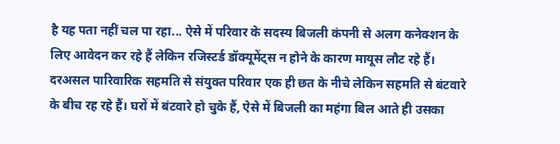है यह पता नहीं चल पा रहा... ऐसे में परिवार के सदस्य बिजली कंपनी से अलग कनेक्शन के लिए आवेदन कर रहे हैं लेकिन रजिस्टर्ड डॉक्यूमेंट्स न होने के कारण मायूस लौट रहे हैं। दरअसल पारिवारिक सहमति से संयुक्त परिवार एक ही छत के नीचे लेकिन सहमति से बंटवारे के बीच रह रहे हैं। घरों में बंटवारे हो चुके हैं, ऐसे में बिजली का महंगा बिल आते ही उसका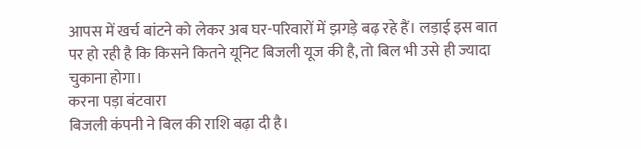आपस में खर्च बांटने को लेकर अब घर-परिवारों में झगड़े बढ़ रहे हैं। लड़ाई इस बात पर हो रही है कि किसने कितने यूनिट बिजली यूज की है, तो बिल भी उसे ही ज्यादा चुकाना होगा।
करना पड़ा बंटवारा
बिजली कंपनी ने बिल की राशि बढ़ा दी है।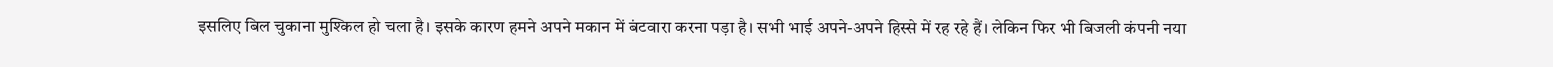इसलिए बिल चुकाना मुश्किल हो चला है। इसके कारण हमने अपने मकान में बंटवारा करना पड़ा है। सभी भाई अपने-अपने हिस्से में रह रहे हैं। लेकिन फिर भी बिजली कंपनी नया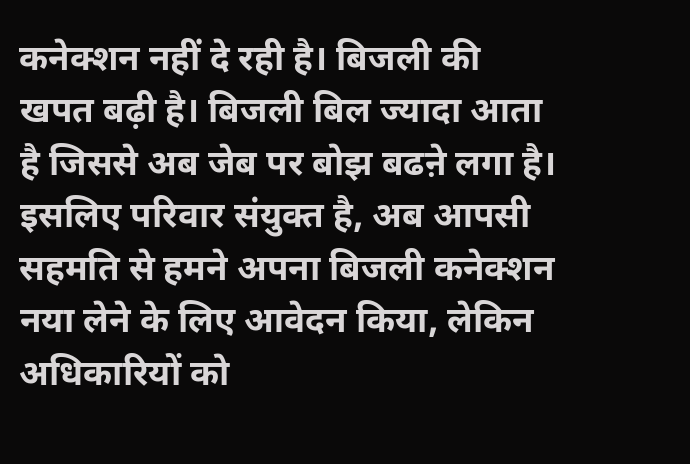कनेक्शन नहीं दे रही है। बिजली की खपत बढ़ी है। बिजली बिल ज्यादा आता है जिससे अब जेब पर बोझ बढऩे लगा है। इसलिए परिवार संयुक्त है, अब आपसी सहमति से हमने अपना बिजली कनेक्शन नया लेने के लिए आवेदन किया, लेकिन अधिकारियों को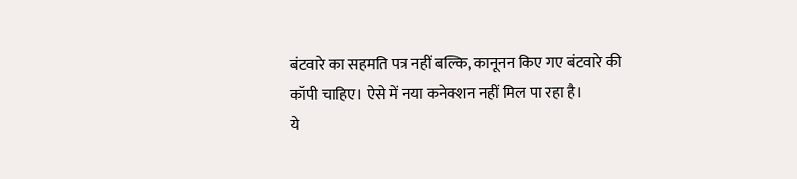बंटवारे का सहमति पत्र नहीं बल्कि, कानूनन किए गए बंटवारे की कॉपी चाहिए। ऐसे में नया कनेक्शन नहीं मिल पा रहा है।
ये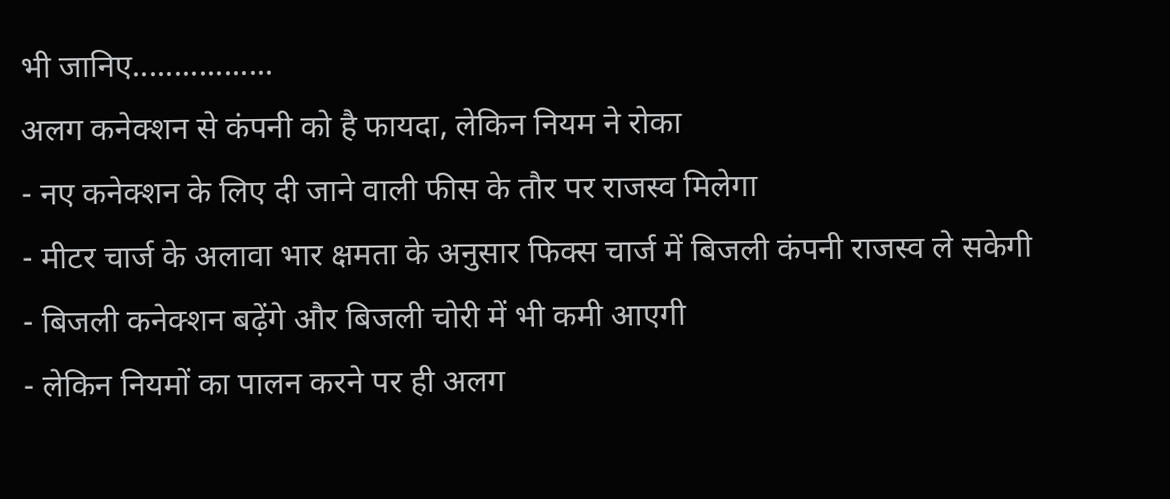भी जानिए.................
अलग कनेक्शन से कंपनी को है फायदा, लेकिन नियम ने रोका
- नए कनेक्शन के लिए दी जाने वाली फीस के तौर पर राजस्व मिलेगा
- मीटर चार्ज के अलावा भार क्षमता के अनुसार फिक्स चार्ज में बिजली कंपनी राजस्व ले सकेगी
- बिजली कनेक्शन बढ़ेंगे और बिजली चोरी में भी कमी आएगी
- लेकिन नियमों का पालन करने पर ही अलग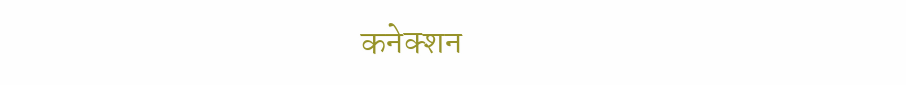कनेक्शन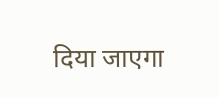दिया जाएगा